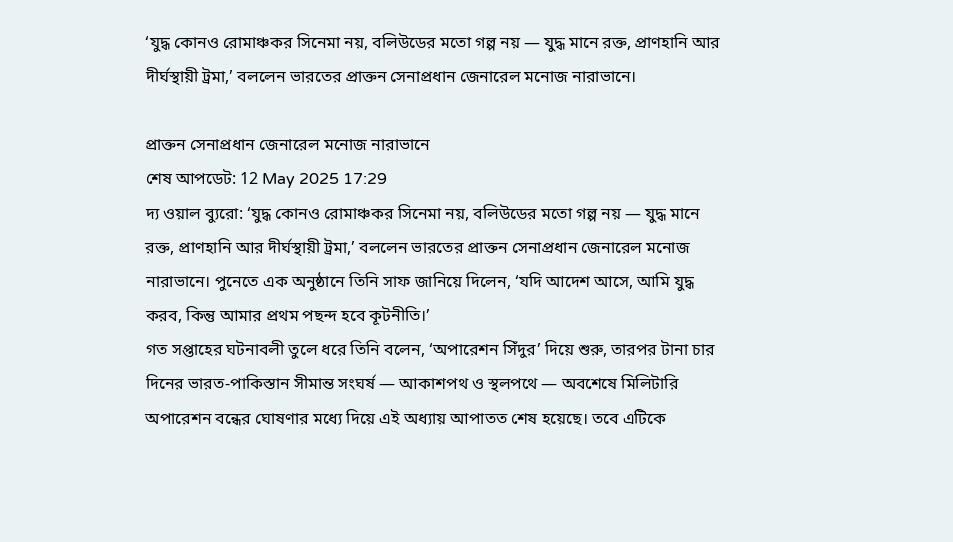‘যুদ্ধ কোনও রোমাঞ্চকর সিনেমা নয়, বলিউডের মতো গল্প নয় — যুদ্ধ মানে রক্ত, প্রাণহানি আর দীর্ঘস্থায়ী ট্রমা,’ বললেন ভারতের প্রাক্তন সেনাপ্রধান জেনারেল মনোজ নারাভানে।

প্রাক্তন সেনাপ্রধান জেনারেল মনোজ নারাভানে
শেষ আপডেট: 12 May 2025 17:29
দ্য ওয়াল ব্যুরো: ‘যুদ্ধ কোনও রোমাঞ্চকর সিনেমা নয়, বলিউডের মতো গল্প নয় — যুদ্ধ মানে রক্ত, প্রাণহানি আর দীর্ঘস্থায়ী ট্রমা,’ বললেন ভারতের প্রাক্তন সেনাপ্রধান জেনারেল মনোজ নারাভানে। পুনেতে এক অনুষ্ঠানে তিনি সাফ জানিয়ে দিলেন, ‘যদি আদেশ আসে, আমি যুদ্ধ করব, কিন্তু আমার প্রথম পছন্দ হবে কূটনীতি।’
গত সপ্তাহের ঘটনাবলী তুলে ধরে তিনি বলেন, ‘অপারেশন সিঁদুর’ দিয়ে শুরু, তারপর টানা চার দিনের ভারত-পাকিস্তান সীমান্ত সংঘর্ষ — আকাশপথ ও স্থলপথে — অবশেষে মিলিটারি অপারেশন বন্ধের ঘোষণার মধ্যে দিয়ে এই অধ্যায় আপাতত শেষ হয়েছে। তবে এটিকে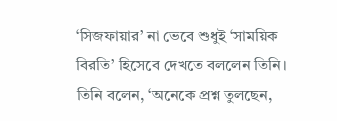‘সিজফায়ার’ না ভেবে শুধুই ‘সাময়িক বিরতি’ হিসেবে দেখতে বললেন তিনি।
তিনি বলেন, ‘অনেকে প্রশ্ন তুলছেন,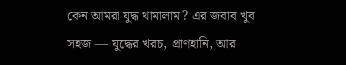কেন আমরা যুদ্ধ থামালাম? এর জবাব খুব সহজ — যুদ্ধের খরচ, প্রাণহানি, আর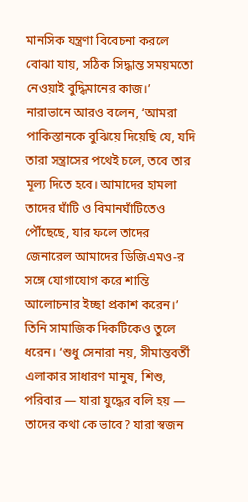মানসিক যন্ত্রণা বিবেচনা করলে বোঝা যায়, সঠিক সিদ্ধান্ত সময়মতো নেওয়াই বুদ্ধিমানের কাজ।’
নারাভানে আরও বলেন, ‘আমরা পাকিস্তানকে বুঝিয়ে দিয়েছি যে, যদি তারা সন্ত্রাসের পথেই চলে, তবে তার মূল্য দিতে হবে। আমাদের হামলা তাদের ঘাঁটি ও বিমানঘাঁটিতেও পৌঁছেছে, যার ফলে তাদের জেনারেল আমাদের ডিজিএমও-র সঙ্গে যোগাযোগ করে শান্তি আলোচনার ইচ্ছা প্রকাশ করেন।’
তিনি সামাজিক দিকটিকেও তুলে ধরেন। ‘শুধু সেনারা নয়, সীমান্তবর্তী এলাকার সাধারণ মানুষ, শিশু, পরিবার — যারা যুদ্ধের বলি হয় — তাদের কথা কে ভাবে? যারা স্বজন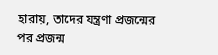হারায়, তাদের যন্ত্রণা প্রজন্মের পর প্রজন্ম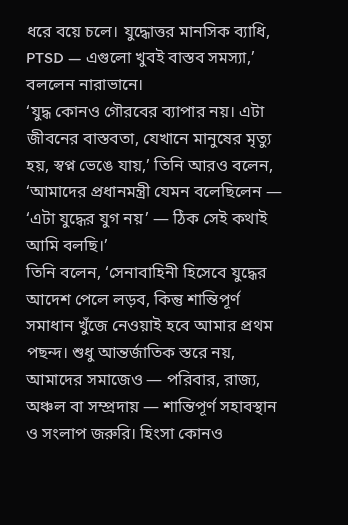ধরে বয়ে চলে। যুদ্ধোত্তর মানসিক ব্যাধি, PTSD — এগুলো খুবই বাস্তব সমস্যা,’ বললেন নারাভানে।
‘যুদ্ধ কোনও গৌরবের ব্যাপার নয়। এটা জীবনের বাস্তবতা, যেখানে মানুষের মৃত্যু হয়, স্বপ্ন ভেঙে যায়,’ তিনি আরও বলেন, ‘আমাদের প্রধানমন্ত্রী যেমন বলেছিলেন — ‘এটা যুদ্ধের যুগ নয়’ — ঠিক সেই কথাই আমি বলছি।’
তিনি বলেন, ‘সেনাবাহিনী হিসেবে যুদ্ধের আদেশ পেলে লড়ব, কিন্তু শান্তিপূর্ণ সমাধান খুঁজে নেওয়াই হবে আমার প্রথম পছন্দ। শুধু আন্তর্জাতিক স্তরে নয়, আমাদের সমাজেও — পরিবার, রাজ্য, অঞ্চল বা সম্প্রদায় — শান্তিপূর্ণ সহাবস্থান ও সংলাপ জরুরি। হিংসা কোনও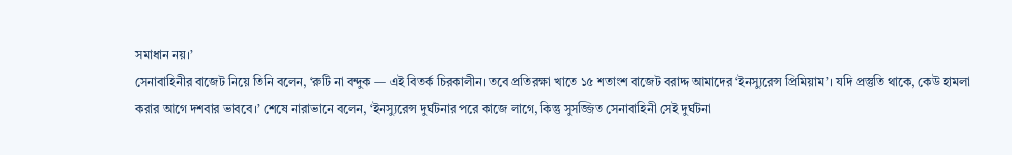সমাধান নয়।’
সেনাবাহিনীর বাজেট নিয়ে তিনি বলেন, ‘রুটি না বন্দুক — এই বিতর্ক চিরকালীন। তবে প্রতিরক্ষা খাতে ১৫ শতাংশ বাজেট বরাদ্দ আমাদের ‘ইনস্যুরেন্স প্রিমিয়াম’। যদি প্রস্তুতি থাকে, কেউ হামলা করার আগে দশবার ভাববে।’ শেষে নারাভানে বলেন, ‘ইনস্যুরেন্স দুর্ঘটনার পরে কাজে লাগে, কিন্তু সুসজ্জিত সেনাবাহিনী সেই দুর্ঘটনা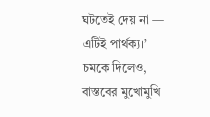ঘটতেই দেয় না — এটিই পার্থক্য।’ চমকে দিলেও, বাস্তবের মুখোমুখি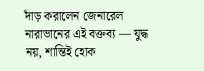দাঁড় করালেন জেনারেল নারাভানের এই বক্তব্য — যুদ্ধ নয়, শান্তিই হোক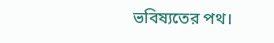ভবিষ্যতের পথ।